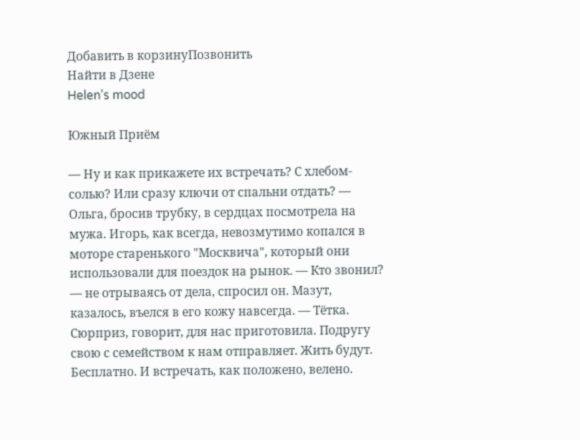Добавить в корзинуПозвонить
Найти в Дзене
Helen’s mood

Южный Приём

— Ну и как прикажете их встречать? С хлебом-солью? Или сразу ключи от спальни отдать? — Ольга, бросив трубку, в сердцах посмотрела на мужа. Игорь, как всегда, невозмутимо копался в моторе старенького "Москвича", который они использовали для поездок на рынок. — Кто звонил? — не отрываясь от дела, спросил он. Мазут, казалось, въелся в его кожу навсегда. — Тётка. Сюрприз, говорит, для нас приготовила. Подругу свою с семейством к нам отправляет. Жить будут. Бесплатно. И встречать, как положено, велено.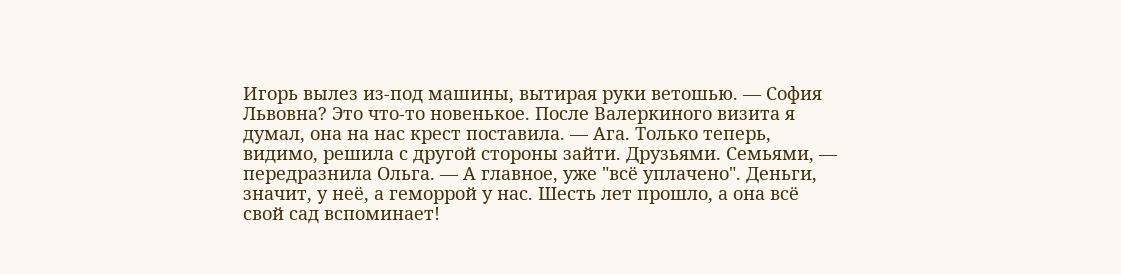Игорь вылез из-под машины, вытирая руки ветошью. — София Львовна? Это что-то новенькое. После Валеркиного визита я думал, она на нас крест поставила. — Ага. Только теперь, видимо, решила с другой стороны зайти. Друзьями. Семьями, — передразнила Ольга. — А главное, уже "всё уплачено". Деньги, значит, у неё, а геморрой у нас. Шесть лет прошло, а она всё свой сад вспоминает!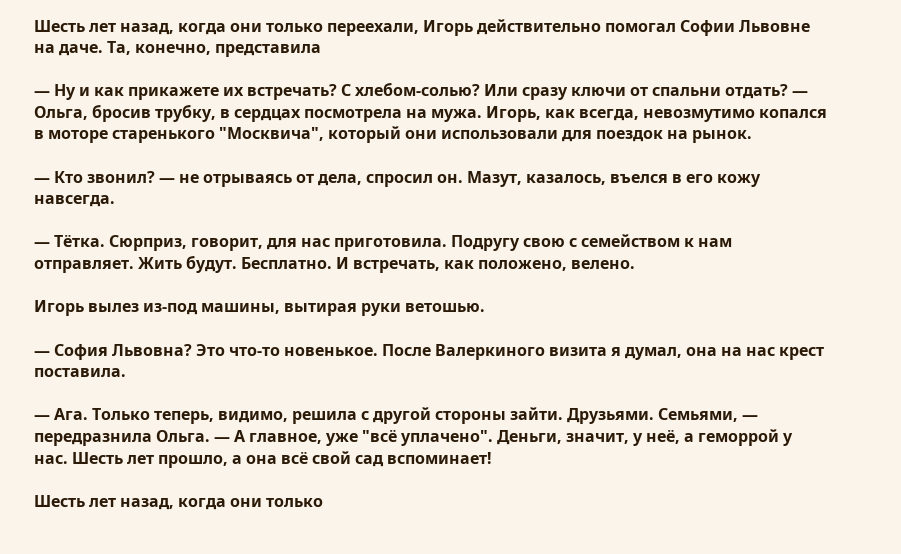Шесть лет назад, когда они только переехали, Игорь действительно помогал Софии Львовне на даче. Та, конечно, представила

— Ну и как прикажете их встречать? С хлебом-солью? Или сразу ключи от спальни отдать? — Ольга, бросив трубку, в сердцах посмотрела на мужа. Игорь, как всегда, невозмутимо копался в моторе старенького "Москвича", который они использовали для поездок на рынок.

— Кто звонил? — не отрываясь от дела, спросил он. Мазут, казалось, въелся в его кожу навсегда.

— Тётка. Сюрприз, говорит, для нас приготовила. Подругу свою с семейством к нам отправляет. Жить будут. Бесплатно. И встречать, как положено, велено.

Игорь вылез из-под машины, вытирая руки ветошью.

— София Львовна? Это что-то новенькое. После Валеркиного визита я думал, она на нас крест поставила.

— Ага. Только теперь, видимо, решила с другой стороны зайти. Друзьями. Семьями, — передразнила Ольга. — А главное, уже "всё уплачено". Деньги, значит, у неё, а геморрой у нас. Шесть лет прошло, а она всё свой сад вспоминает!

Шесть лет назад, когда они только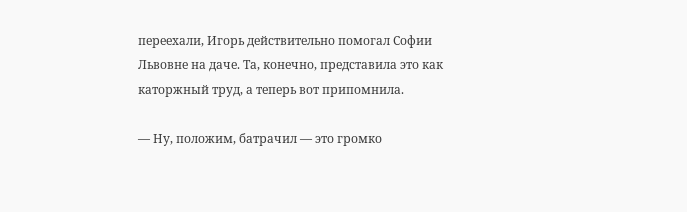переехали, Игорь действительно помогал Софии Львовне на даче. Та, конечно, представила это как каторжный труд, а теперь вот припомнила.

— Ну, положим, батрачил — это громко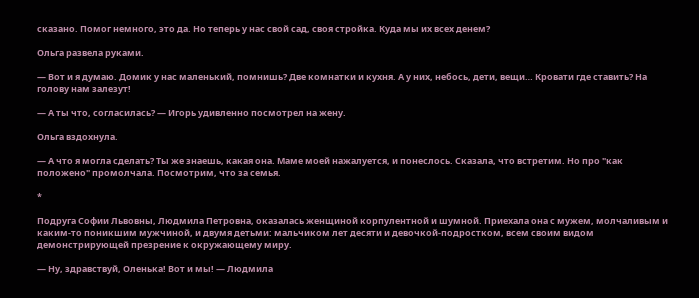сказано. Помог немного, это да. Но теперь у нас свой сад, своя стройка. Куда мы их всех денем?

Ольга развела руками.

— Вот и я думаю. Домик у нас маленький, помнишь? Две комнатки и кухня. А у них, небось, дети, вещи… Кровати где ставить? На голову нам залезут!

— А ты что, согласилась? — Игорь удивленно посмотрел на жену.

Ольга вздохнула.

— А что я могла сделать? Ты же знаешь, какая она. Маме моей нажалуется, и понеслось. Сказала, что встретим. Но про "как положено" промолчала. Посмотрим, что за семья.

*

Подруга Софии Львовны, Людмила Петровна, оказалась женщиной корпулентной и шумной. Приехала она с мужем, молчаливым и каким-то поникшим мужчиной, и двумя детьми: мальчиком лет десяти и девочкой-подростком, всем своим видом демонстрирующей презрение к окружающему миру.

— Ну, здравствуй, Оленька! Вот и мы! — Людмила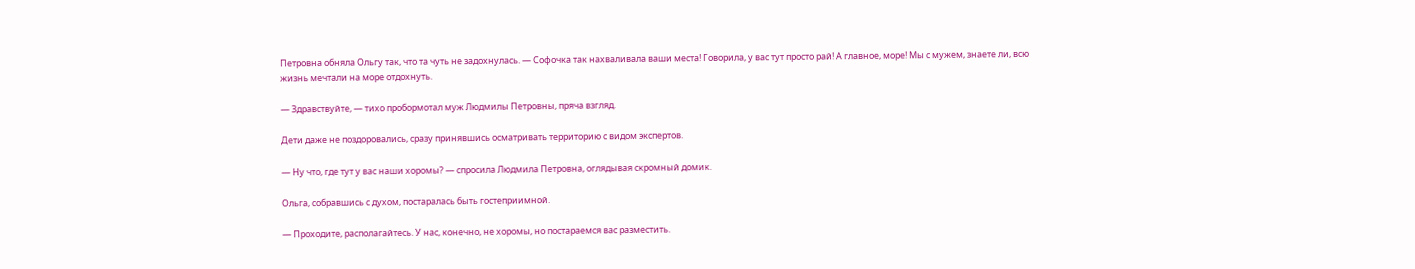Петровна обняла Ольгу так, что та чуть не задохнулась. — Софочка так нахваливала ваши места! Говорила, у вас тут просто рай! А главное, море! Мы с мужем, знаете ли, всю жизнь мечтали на море отдохнуть.

— Здравствуйте, — тихо пробормотал муж Людмилы Петровны, пряча взгляд.

Дети даже не поздоровались, сразу принявшись осматривать территорию с видом экспертов.

— Ну что, где тут у вас наши хоромы? — спросила Людмила Петровна, оглядывая скромный домик.

Ольга, собравшись с духом, постаралась быть гостеприимной.

— Проходите, располагайтесь. У нас, конечно, не хоромы, но постараемся вас разместить.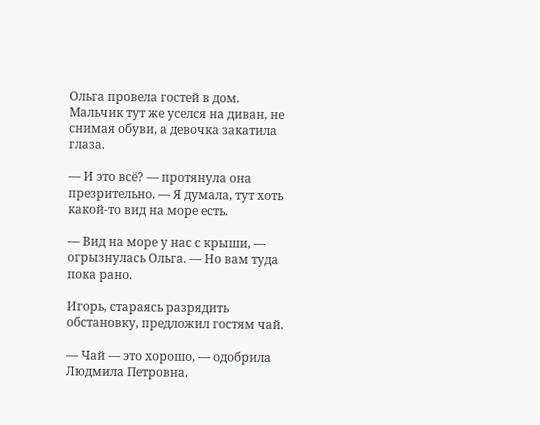Ольга провела гостей в дом. Мальчик тут же уселся на диван, не снимая обуви, а девочка закатила глаза.

— И это всё? — протянула она презрительно. — Я думала, тут хоть какой-то вид на море есть.

— Вид на море у нас с крыши, — огрызнулась Ольга. — Но вам туда пока рано.

Игорь, стараясь разрядить обстановку, предложил гостям чай.

— Чай — это хорошо, — одобрила Людмила Петровна.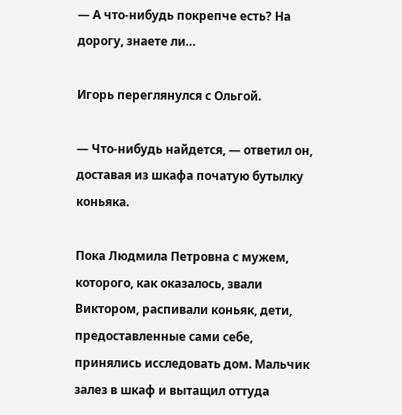— А что-нибудь покрепче есть? На дорогу, знаете ли…

Игорь переглянулся с Ольгой.

— Что-нибудь найдется, — ответил он, доставая из шкафа початую бутылку коньяка.

Пока Людмила Петровна с мужем, которого, как оказалось, звали Виктором, распивали коньяк, дети, предоставленные сами себе, принялись исследовать дом. Мальчик залез в шкаф и вытащил оттуда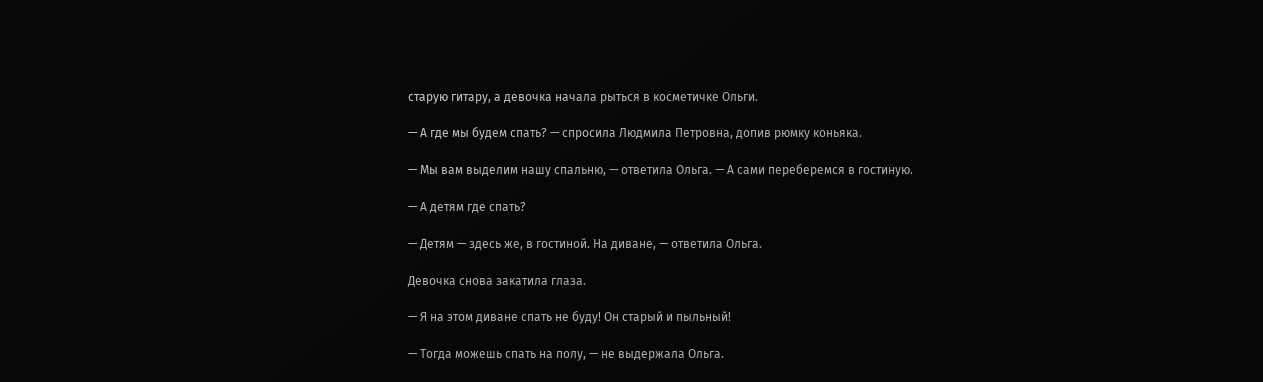старую гитару, а девочка начала рыться в косметичке Ольги.

— А где мы будем спать? — спросила Людмила Петровна, допив рюмку коньяка.

— Мы вам выделим нашу спальню, — ответила Ольга. — А сами переберемся в гостиную.

— А детям где спать?

— Детям — здесь же, в гостиной. На диване, — ответила Ольга.

Девочка снова закатила глаза.

— Я на этом диване спать не буду! Он старый и пыльный!

— Тогда можешь спать на полу, — не выдержала Ольга.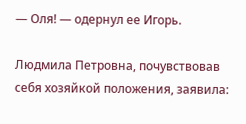— Оля! — одернул ее Игорь.

Людмила Петровна, почувствовав себя хозяйкой положения, заявила: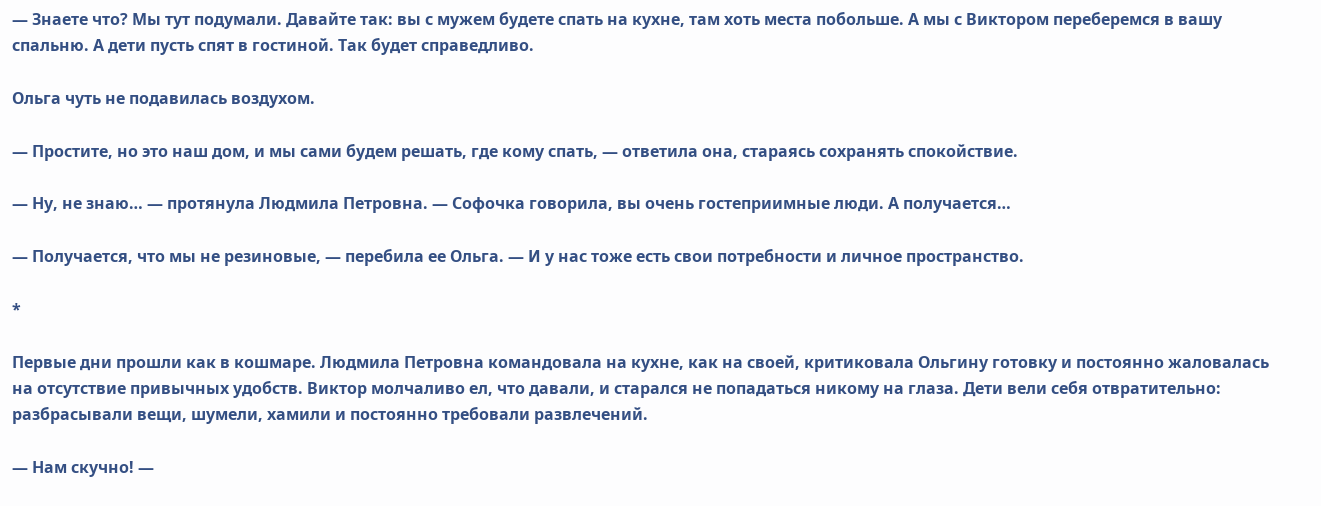— Знаете что? Мы тут подумали. Давайте так: вы с мужем будете спать на кухне, там хоть места побольше. А мы с Виктором переберемся в вашу спальню. А дети пусть спят в гостиной. Так будет справедливо.

Ольга чуть не подавилась воздухом.

— Простите, но это наш дом, и мы сами будем решать, где кому спать, — ответила она, стараясь сохранять спокойствие.

— Ну, не знаю… — протянула Людмила Петровна. — Софочка говорила, вы очень гостеприимные люди. А получается…

— Получается, что мы не резиновые, — перебила ее Ольга. — И у нас тоже есть свои потребности и личное пространство.

*

Первые дни прошли как в кошмаре. Людмила Петровна командовала на кухне, как на своей, критиковала Ольгину готовку и постоянно жаловалась на отсутствие привычных удобств. Виктор молчаливо ел, что давали, и старался не попадаться никому на глаза. Дети вели себя отвратительно: разбрасывали вещи, шумели, хамили и постоянно требовали развлечений.

— Нам скучно! —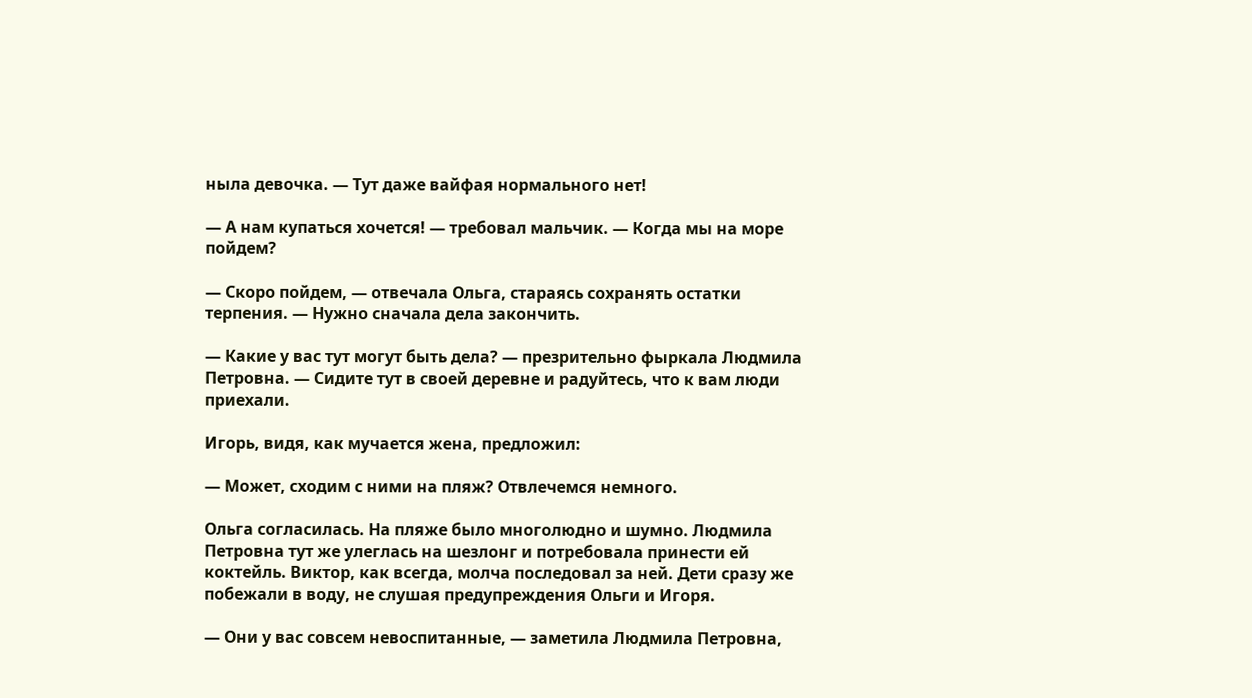ныла девочка. — Тут даже вайфая нормального нет!

— А нам купаться хочется! — требовал мальчик. — Когда мы на море пойдем?

— Скоро пойдем, — отвечала Ольга, стараясь сохранять остатки терпения. — Нужно сначала дела закончить.

— Какие у вас тут могут быть дела? — презрительно фыркала Людмила Петровна. — Сидите тут в своей деревне и радуйтесь, что к вам люди приехали.

Игорь, видя, как мучается жена, предложил:

— Может, сходим с ними на пляж? Отвлечемся немного.

Ольга согласилась. На пляже было многолюдно и шумно. Людмила Петровна тут же улеглась на шезлонг и потребовала принести ей коктейль. Виктор, как всегда, молча последовал за ней. Дети сразу же побежали в воду, не слушая предупреждения Ольги и Игоря.

— Они у вас совсем невоспитанные, — заметила Людмила Петровна,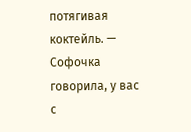потягивая коктейль. — Софочка говорила, у вас с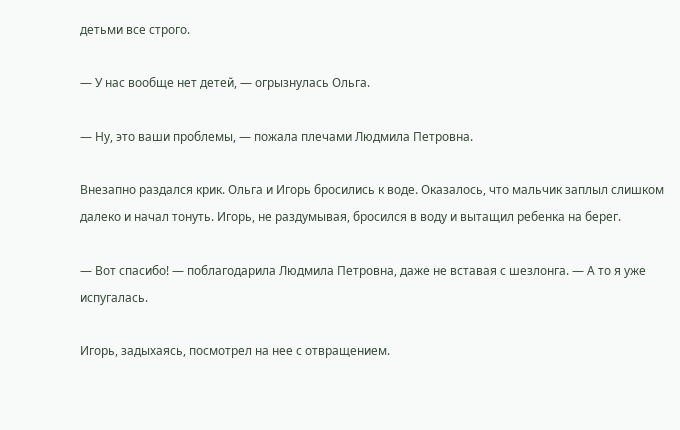детьми все строго.

— У нас вообще нет детей, — огрызнулась Ольга.

— Ну, это ваши проблемы, — пожала плечами Людмила Петровна.

Внезапно раздался крик. Ольга и Игорь бросились к воде. Оказалось, что мальчик заплыл слишком далеко и начал тонуть. Игорь, не раздумывая, бросился в воду и вытащил ребенка на берег.

— Вот спасибо! — поблагодарила Людмила Петровна, даже не вставая с шезлонга. — А то я уже испугалась.

Игорь, задыхаясь, посмотрел на нее с отвращением.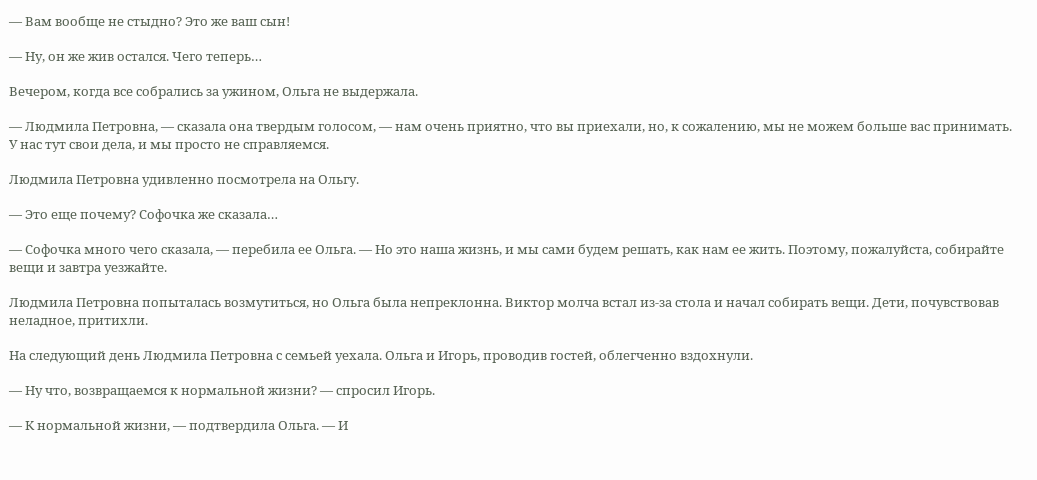— Вам вообще не стыдно? Это же ваш сын!

— Ну, он же жив остался. Чего теперь…

Вечером, когда все собрались за ужином, Ольга не выдержала.

— Людмила Петровна, — сказала она твердым голосом, — нам очень приятно, что вы приехали, но, к сожалению, мы не можем больше вас принимать. У нас тут свои дела, и мы просто не справляемся.

Людмила Петровна удивленно посмотрела на Ольгу.

— Это еще почему? Софочка же сказала…

— Софочка много чего сказала, — перебила ее Ольга. — Но это наша жизнь, и мы сами будем решать, как нам ее жить. Поэтому, пожалуйста, собирайте вещи и завтра уезжайте.

Людмила Петровна попыталась возмутиться, но Ольга была непреклонна. Виктор молча встал из-за стола и начал собирать вещи. Дети, почувствовав неладное, притихли.

На следующий день Людмила Петровна с семьей уехала. Ольга и Игорь, проводив гостей, облегченно вздохнули.

— Ну что, возвращаемся к нормальной жизни? — спросил Игорь.

— К нормальной жизни, — подтвердила Ольга. — И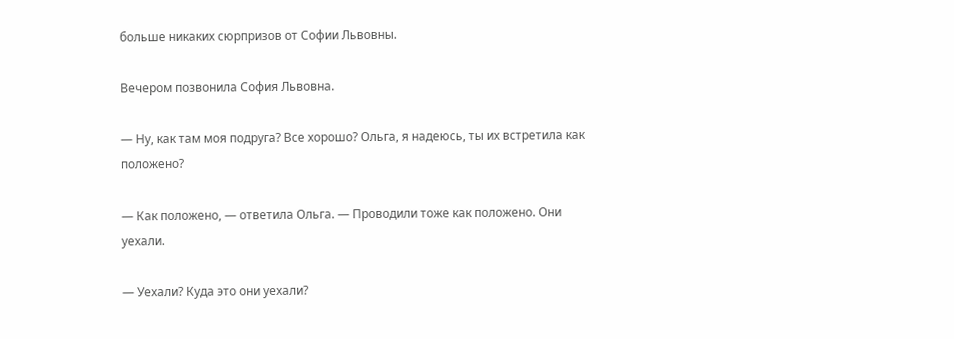больше никаких сюрпризов от Софии Львовны.

Вечером позвонила София Львовна.

— Ну, как там моя подруга? Все хорошо? Ольга, я надеюсь, ты их встретила как положено?

— Как положено, — ответила Ольга. — Проводили тоже как положено. Они уехали.

— Уехали? Куда это они уехали?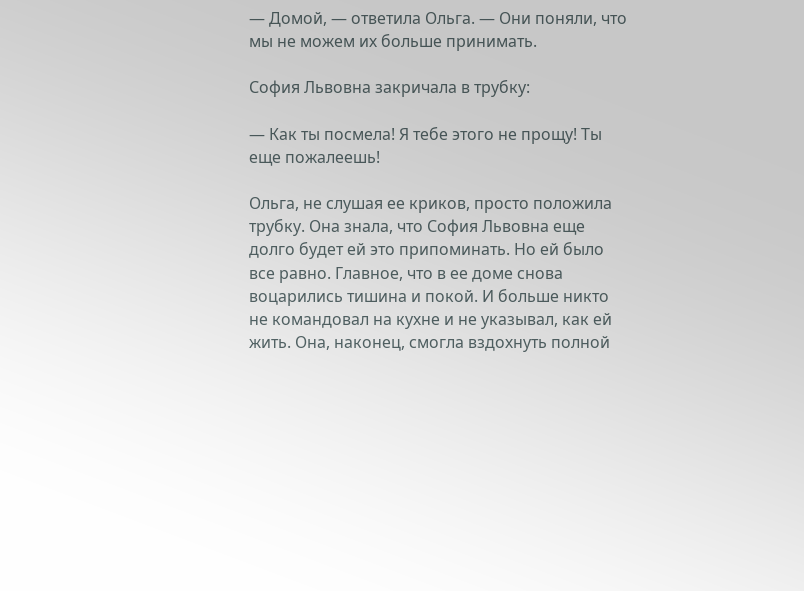— Домой, — ответила Ольга. — Они поняли, что мы не можем их больше принимать.

София Львовна закричала в трубку:

— Как ты посмела! Я тебе этого не прощу! Ты еще пожалеешь!

Ольга, не слушая ее криков, просто положила трубку. Она знала, что София Львовна еще долго будет ей это припоминать. Но ей было все равно. Главное, что в ее доме снова воцарились тишина и покой. И больше никто не командовал на кухне и не указывал, как ей жить. Она, наконец, смогла вздохнуть полной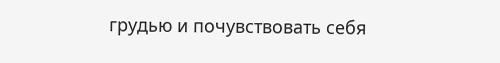грудью и почувствовать себя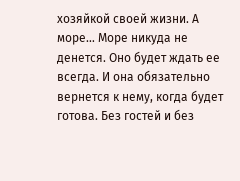хозяйкой своей жизни. А море… Море никуда не денется. Оно будет ждать ее всегда. И она обязательно вернется к нему, когда будет готова. Без гостей и без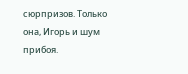сюрпризов. Только она, Игорь и шум прибоя.